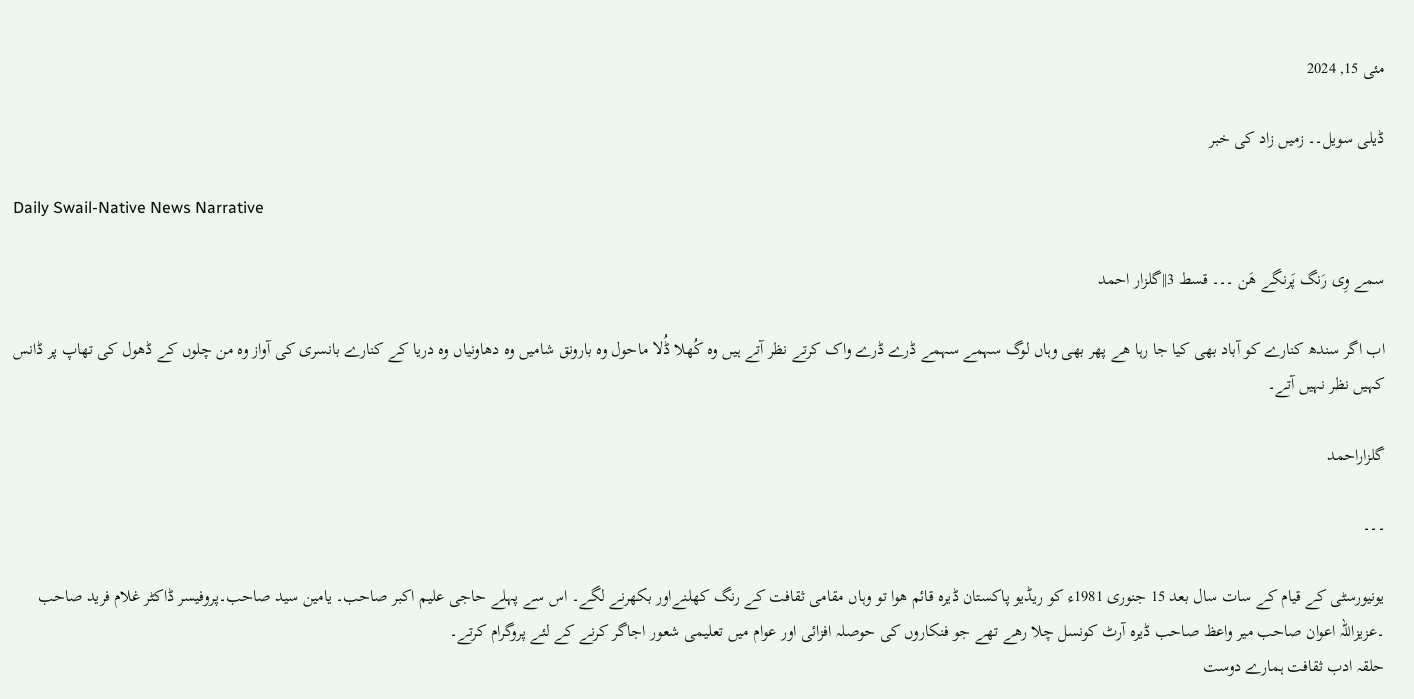مئی 15, 2024

ڈیلی سویل۔۔ زمیں زاد کی خبر

Daily Swail-Native News Narrative

سمے وِی رَنگ پَرنگے ھَن ۔۔۔ قسط 3||گلزار احمد

اب اگر سندھ کنارے کو آباد بھی کیا جا رہا ھے پھر بھی وہاں لوگ سہمے سہمے ڈرے ڈرے واک کرتے نظر آتے ہیں وہ کُھلا ڈُلا ماحول وہ بارونق شامیں وہ دھاونیاں وہ دریا کے کنارے بانسری کی آواز وہ من چلوں کے ڈھول کی تھاپ پر ڈانس کہیں نظر نہیں آتے۔

گلزاراحمد

۔۔۔

یونیورسٹی کے قیام کے سات سال بعد 15 جنوری 1981ء کو ریڈیو پاکستان ڈیرہ قائم ھوا تو وہاں مقامی ثقافت کے رنگ کھلنےاور بکھرنے لگے۔ اس سے پہلے حاجی علیم اکبر صاحب۔ یامین سید صاحب۔پروفیسر ڈاکٹر غلام فرید صاحب ۔عزیزاللہ اعوان صاحب میر واعظ صاحب ڈیرہ آرٹ کونسل چلا رھے تھے جو فنکاروں کی حوصلہ افزائی اور عوام میں تعلیمی شعور اجاگر کرنے کے لئے پروگرام کرتے۔
حلقہ ادب ثقافت ہمارے دوست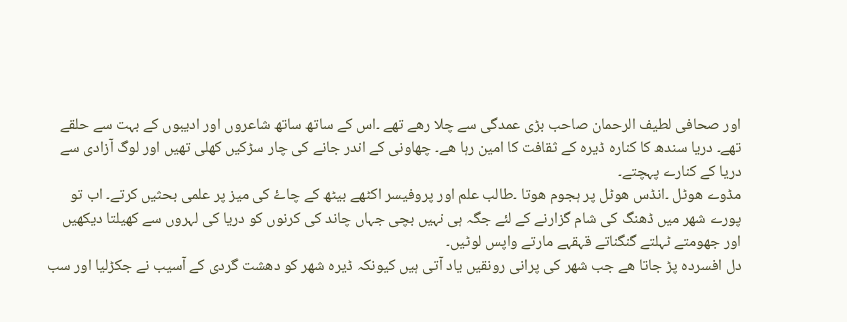اور صحافی لطیف الرحمان صاحب بڑی عمدگی سے چلا رھے تھے ۔اس کے ساتھ ساتھ شاعروں اور ادیبوں کے بہت سے حلقے تھے۔ دریا سندھ کا کنارہ ڈیرہ کے ثقافت کا امین رہا ھے۔ چھاونی کے اندر جانے کی چار سڑکیں کھلی تھیں اور لوگ آزادی سے دریا کے کنارے پہچتے۔
مڈوے ھوٹل ۔انڈس ھوٹل پر ہجوم ھوتا ۔طالب علم اور پروفیسر اکٹھے بیٹھ کے چاۓ کی میز پر علمی بحثیں کرتے۔ اب تو پورے شھر میں ڈھنگ کی شام گزارنے کے لئے جگہ ہی نہیں بچی جہاں چاند کی کرنوں کو دریا کی لہروں سے کھیلتا دیکھیں اور جھومتے ٹہلتے گنگناتے قہقہے مارتے واپس لوٹیں۔
دل افسردہ پڑ جاتا ھے جب شھر کی پرانی رونقیں یاد آتی ہیں کیونکہ ڈیرہ شھر کو دھشت گردی کے آسیب نے جکڑلیا اور سب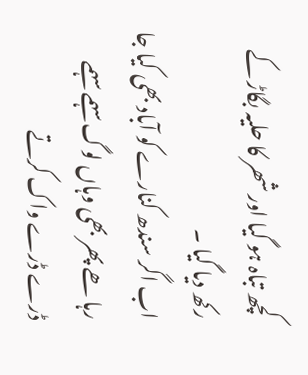کچھ تباہ ہو گیا اور شھر کا حلیہ بگاڑ کے رکھ دیا گیا ۔
اب اگر سندھ کنارے کو آباد بھی کیا جا رہا ھے پھر بھی وہاں لوگ سہمے سہمے ڈرے ڈرے واک کرتے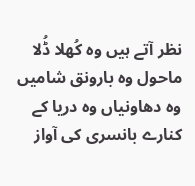نظر آتے ہیں وہ کُھلا ڈُلا ماحول وہ بارونق شامیں وہ دھاونیاں وہ دریا کے کنارے بانسری کی آواز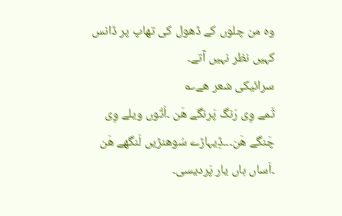وہ من چلوں کے ڈھول کی تھاپ پر ڈانس کہیں نظر نہیں آتے۔
سرائیکی شعر ھے؎
ثَمے وِی رَنگ پَرنگے ھَن ۔اُتُوں ویلے وِی چَنگے ھَن۔۔۔ڈِیہاڑے سُوھنڑیں لَنگھے ھَن ۔اَساں ہاں یار پَردیسی۔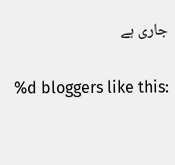جاری ہے

%d bloggers like this: